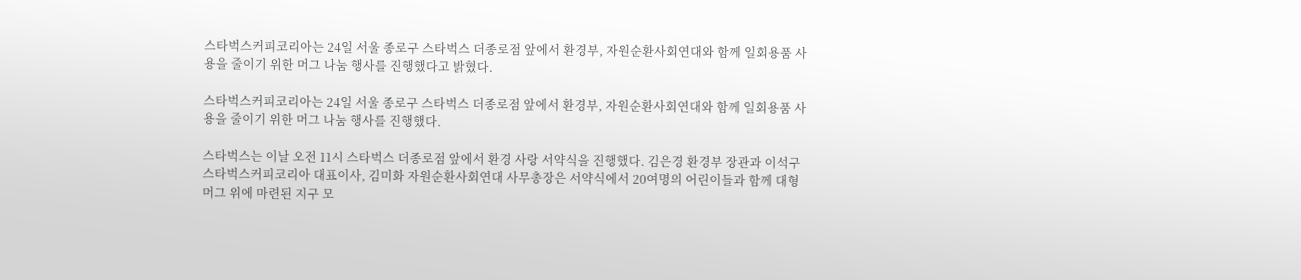스타벅스커피코리아는 24일 서울 종로구 스타벅스 더종로점 앞에서 환경부, 자원순환사회연대와 함께 일회용품 사용을 줄이기 위한 머그 나눔 행사를 진행했다고 밝혔다.

스타벅스커피코리아는 24일 서울 종로구 스타벅스 더종로점 앞에서 환경부, 자원순환사회연대와 함께 일회용품 사용을 줄이기 위한 머그 나눔 행사를 진행했다.

스타벅스는 이날 오전 11시 스타벅스 더종로점 앞에서 환경 사랑 서약식을 진행했다. 김은경 환경부 장관과 이석구 스타벅스커피코리아 대표이사, 김미화 자원순환사회연대 사무총장은 서약식에서 20여명의 어린이들과 함께 대형 머그 위에 마련된 지구 모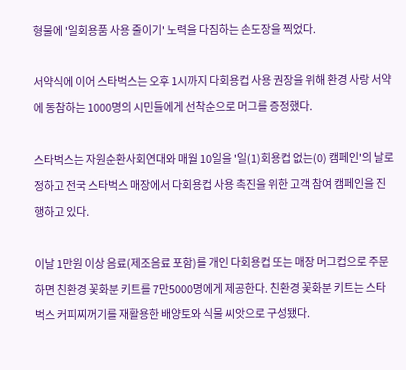형물에 '일회용품 사용 줄이기' 노력을 다짐하는 손도장을 찍었다.

서약식에 이어 스타벅스는 오후 1시까지 다회용컵 사용 권장을 위해 환경 사랑 서약에 동참하는 1000명의 시민들에게 선착순으로 머그를 증정했다.

스타벅스는 자원순환사회연대와 매월 10일을 '일(1)회용컵 없는(0) 캠페인'의 날로 정하고 전국 스타벅스 매장에서 다회용컵 사용 촉진을 위한 고객 참여 캠페인을 진행하고 있다.

이날 1만원 이상 음료(제조음료 포함)를 개인 다회용컵 또는 매장 머그컵으로 주문하면 친환경 꽃화분 키트를 7만5000명에게 제공한다. 친환경 꽃화분 키트는 스타벅스 커피찌꺼기를 재활용한 배양토와 식물 씨앗으로 구성됐다.